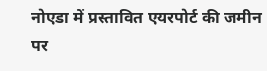नोएडा में प्रस्तावित एयरपोर्ट की जमीन पर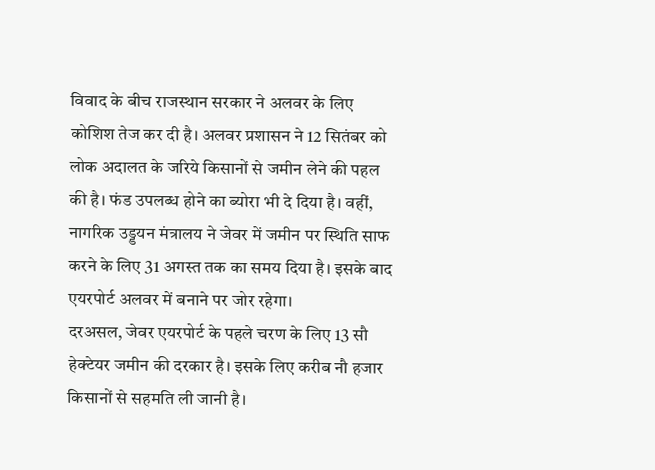विवाद के बीच राजस्थान सरकार ने अलवर के लिए कोशिश तेज कर दी है। अलवर प्रशासन ने 12 सितंबर को लोक अदालत के जरिये किसानों से जमीन लेने की पहल की है। फंड उपलब्ध होने का ब्योरा भी दे दिया है। वहीं, नागरिक उड्डयन मंत्रालय ने जेवर में जमीन पर स्थिति साफ करने के लिए 31 अगस्त तक का समय दिया है। इसके बाद एयरपोर्ट अलवर में बनाने पर जोर रहेगा।
दरअसल, जेवर एयरपोर्ट के पहले चरण के लिए 13 सौ हेक्टेयर जमीन की दरकार है। इसके लिए करीब नौ हजार किसानों से सहमति ली जानी है।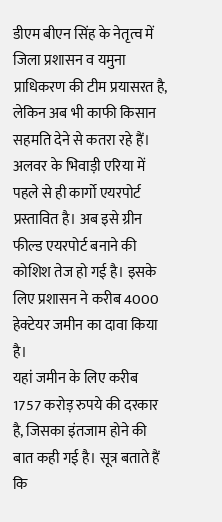डीएम बीएन सिंह के नेतृत्व में जिला प्रशासन व यमुना प्राधिकरण की टीम प्रयासरत है, लेकिन अब भी काफी किसान सहमति देने से कतरा रहे हैं। अलवर के भिवाड़ी एरिया में पहले से ही कार्गो एयरपोर्ट प्रस्तावित है। अब इसे ग्रीन फील्ड एयरपोर्ट बनाने की कोशिश तेज हो गई है। इसके लिए प्रशासन ने करीब 4000 हेक्टेयर जमीन का दावा किया है।
यहां जमीन के लिए करीब 1757 करोड़ रुपये की दरकार है, जिसका इंतजाम होने की बात कही गई है। सूत्र बताते हैं कि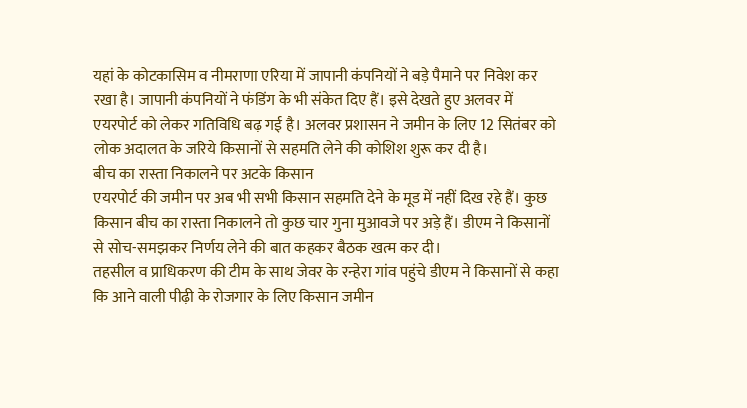यहां के कोटकासिम व नीमराणा एरिया में जापानी कंपनियों ने बड़े पैमाने पर निवेश कर रखा है। जापानी कंपनियों ने फंडिंग के भी संकेत दिए हैं। इसे देखते हुए अलवर में एयरपोर्ट को लेकर गतिविधि बढ़ गई है। अलवर प्रशासन ने जमीन के लिए 12 सितंबर को लोक अदालत के जरिये किसानों से सहमति लेने की कोशिश शुरू कर दी है।
बीच का रास्ता निकालने पर अटके किसान
एयरपोर्ट की जमीन पर अब भी सभी किसान सहमति देने के मूड में नहीं दिख रहे हैं। कुछ किसान बीच का रास्ता निकालने तो कुछ चार गुना मुआवजे पर अड़े हैं। डीएम ने किसानों से सोच-समझकर निर्णय लेने की बात कहकर बैठक खत्म कर दी।
तहसील व प्राधिकरण की टीम के साथ जेवर के रन्हेरा गांव पहुंचे डीएम ने किसानों से कहा कि आने वाली पीढ़ी के रोजगार के लिए किसान जमीन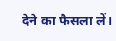देने का फैसला लें।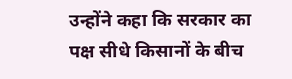उन्होंने कहा कि सरकार का पक्ष सीधे किसानों के बीच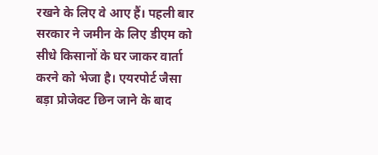रखने के लिए वे आए हैं। पहली बार सरकार ने जमीन के लिए डीएम को सीधे किसानों के घर जाकर वार्ता करने को भेजा है। एयरपोर्ट जैसा बड़ा प्रोजेक्ट छिन जाने के बाद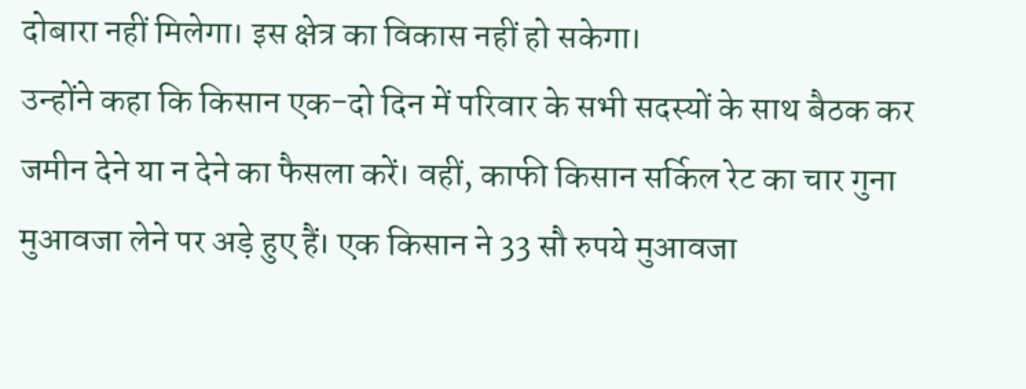दोबारा नहीं मिलेगा। इस क्षेत्र का विकास नहीं हो सकेगा।
उन्होंने कहा कि किसान एक-दो दिन में परिवार के सभी सदस्यों के साथ बैठक कर जमीन देने या न देने का फैसला करें। वहीं, काफी किसान सर्किल रेट का चार गुना मुआवजा लेने पर अड़े हुए हैं। एक किसान ने 33 सौ रुपये मुआवजा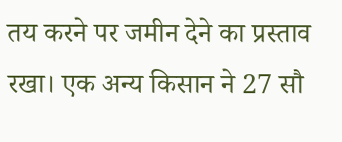तय करने पर जमीन देने का प्रस्ताव रखा। एक अन्य किसान ने 27 सौ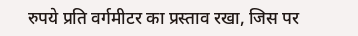रुपये प्रति वर्गमीटर का प्रस्ताव रखा, जिस पर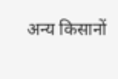अन्य किसानों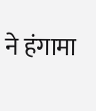ने हंगामा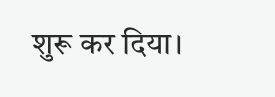शुरू कर दिया।